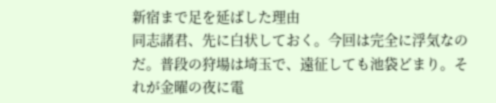新宿まで足を延ばした理由
同志諸君、先に白状しておく。今回は完全に浮気なのだ。普段の狩場は埼玉で、遠征しても池袋どまり。それが金曜の夜に電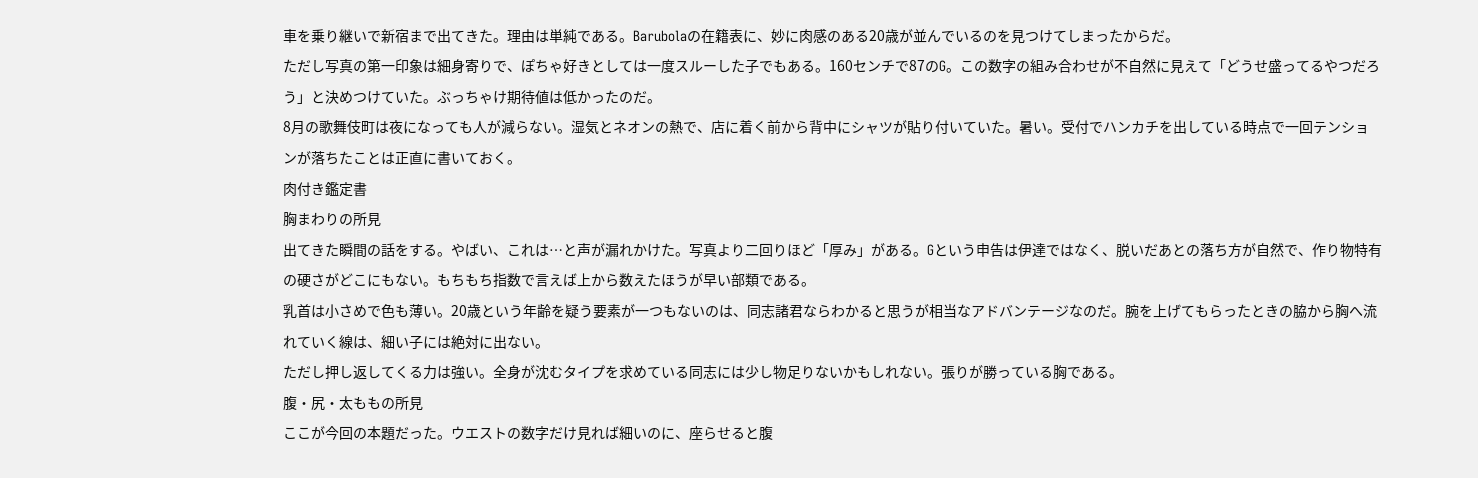車を乗り継いで新宿まで出てきた。理由は単純である。Barubolaの在籍表に、妙に肉感のある20歳が並んでいるのを見つけてしまったからだ。
ただし写真の第一印象は細身寄りで、ぽちゃ好きとしては一度スルーした子でもある。160センチで87のG。この数字の組み合わせが不自然に見えて「どうせ盛ってるやつだろう」と決めつけていた。ぶっちゃけ期待値は低かったのだ。
8月の歌舞伎町は夜になっても人が減らない。湿気とネオンの熱で、店に着く前から背中にシャツが貼り付いていた。暑い。受付でハンカチを出している時点で一回テンションが落ちたことは正直に書いておく。
肉付き鑑定書
胸まわりの所見
出てきた瞬間の話をする。やばい、これは…と声が漏れかけた。写真より二回りほど「厚み」がある。Gという申告は伊達ではなく、脱いだあとの落ち方が自然で、作り物特有の硬さがどこにもない。もちもち指数で言えば上から数えたほうが早い部類である。
乳首は小さめで色も薄い。20歳という年齢を疑う要素が一つもないのは、同志諸君ならわかると思うが相当なアドバンテージなのだ。腕を上げてもらったときの脇から胸へ流れていく線は、細い子には絶対に出ない。
ただし押し返してくる力は強い。全身が沈むタイプを求めている同志には少し物足りないかもしれない。張りが勝っている胸である。
腹・尻・太ももの所見
ここが今回の本題だった。ウエストの数字だけ見れば細いのに、座らせると腹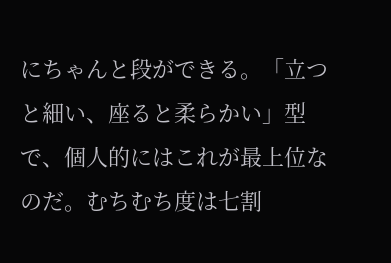にちゃんと段ができる。「立つと細い、座ると柔らかい」型で、個人的にはこれが最上位なのだ。むちむち度は七割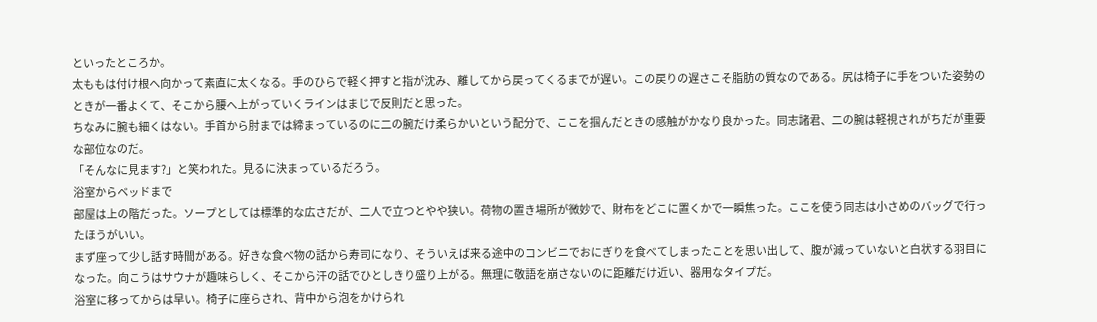といったところか。
太ももは付け根へ向かって素直に太くなる。手のひらで軽く押すと指が沈み、離してから戻ってくるまでが遅い。この戻りの遅さこそ脂肪の質なのである。尻は椅子に手をついた姿勢のときが一番よくて、そこから腰へ上がっていくラインはまじで反則だと思った。
ちなみに腕も細くはない。手首から肘までは締まっているのに二の腕だけ柔らかいという配分で、ここを掴んだときの感触がかなり良かった。同志諸君、二の腕は軽視されがちだが重要な部位なのだ。
「そんなに見ます?」と笑われた。見るに決まっているだろう。
浴室からベッドまで
部屋は上の階だった。ソープとしては標準的な広さだが、二人で立つとやや狭い。荷物の置き場所が微妙で、財布をどこに置くかで一瞬焦った。ここを使う同志は小さめのバッグで行ったほうがいい。
まず座って少し話す時間がある。好きな食べ物の話から寿司になり、そういえば来る途中のコンビニでおにぎりを食べてしまったことを思い出して、腹が減っていないと白状する羽目になった。向こうはサウナが趣味らしく、そこから汗の話でひとしきり盛り上がる。無理に敬語を崩さないのに距離だけ近い、器用なタイプだ。
浴室に移ってからは早い。椅子に座らされ、背中から泡をかけられ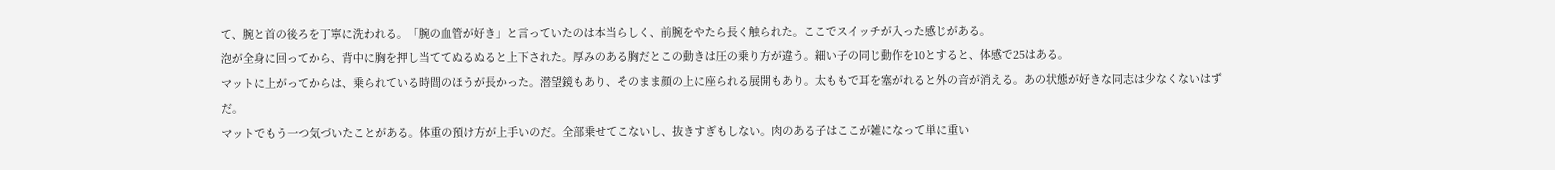て、腕と首の後ろを丁寧に洗われる。「腕の血管が好き」と言っていたのは本当らしく、前腕をやたら長く触られた。ここでスイッチが入った感じがある。
泡が全身に回ってから、背中に胸を押し当ててぬるぬると上下された。厚みのある胸だとこの動きは圧の乗り方が違う。細い子の同じ動作を10とすると、体感で25はある。
マットに上がってからは、乗られている時間のほうが長かった。潜望鏡もあり、そのまま顔の上に座られる展開もあり。太ももで耳を塞がれると外の音が消える。あの状態が好きな同志は少なくないはずだ。
マットでもう一つ気づいたことがある。体重の預け方が上手いのだ。全部乗せてこないし、抜きすぎもしない。肉のある子はここが雑になって単に重い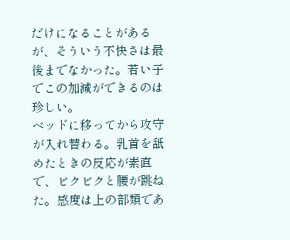だけになることがあるが、そういう不快さは最後までなかった。若い子でこの加減ができるのは珍しい。
ベッドに移ってから攻守が入れ替わる。乳首を舐めたときの反応が素直で、ビクビクと腰が跳ねた。感度は上の部類であ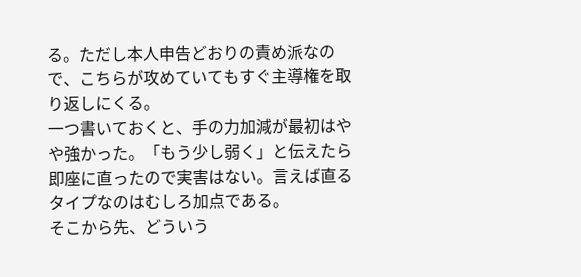る。ただし本人申告どおりの責め派なので、こちらが攻めていてもすぐ主導権を取り返しにくる。
一つ書いておくと、手の力加減が最初はやや強かった。「もう少し弱く」と伝えたら即座に直ったので実害はない。言えば直るタイプなのはむしろ加点である。
そこから先、どういう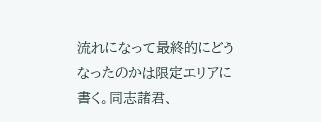流れになって最終的にどうなったのかは限定エリアに書く。同志諸君、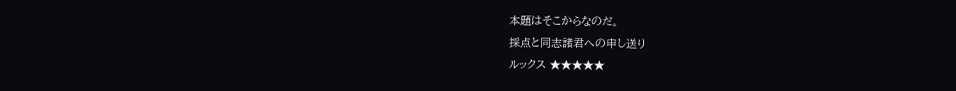本題はそこからなのだ。
採点と同志諸君への申し送り
ルックス ★★★★★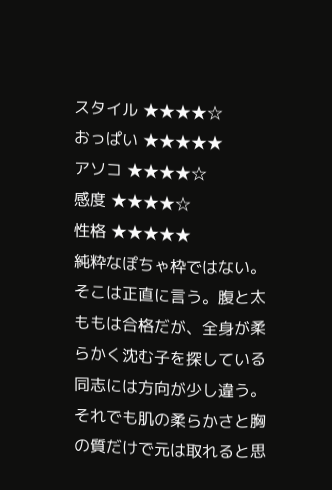スタイル ★★★★☆
おっぱい ★★★★★
アソコ ★★★★☆
感度 ★★★★☆
性格 ★★★★★
純粋なぽちゃ枠ではない。そこは正直に言う。腹と太ももは合格だが、全身が柔らかく沈む子を探している同志には方向が少し違う。
それでも肌の柔らかさと胸の質だけで元は取れると思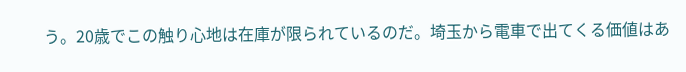う。20歳でこの触り心地は在庫が限られているのだ。埼玉から電車で出てくる価値はあ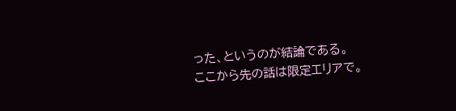った、というのが結論である。
ここから先の話は限定エリアで。